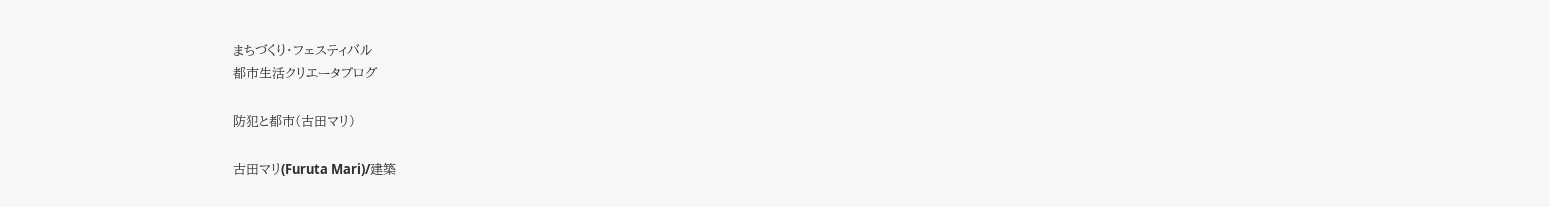まちづくり・フェスティバル
都市生活クリエータブログ

防犯と都市(古田マリ)

古田マリ(Furuta Mari)/建築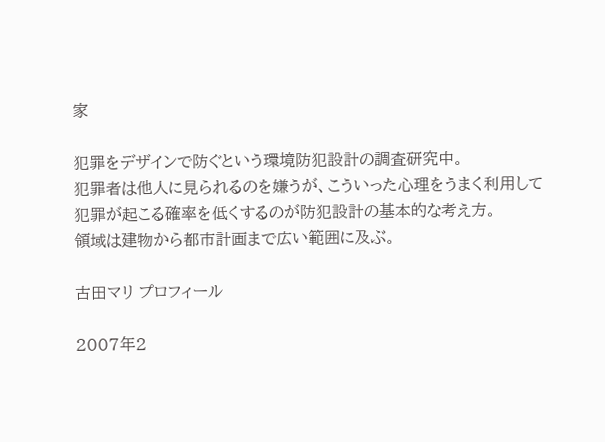家

犯罪をデザインで防ぐという環境防犯設計の調査研究中。
犯罪者は他人に見られるのを嫌うが、こういった心理をうまく利用して
犯罪が起こる確率を低くするのが防犯設計の基本的な考え方。
領域は建物から都市計画まで広い範囲に及ぶ。

古田マリ プロフィール

2007年2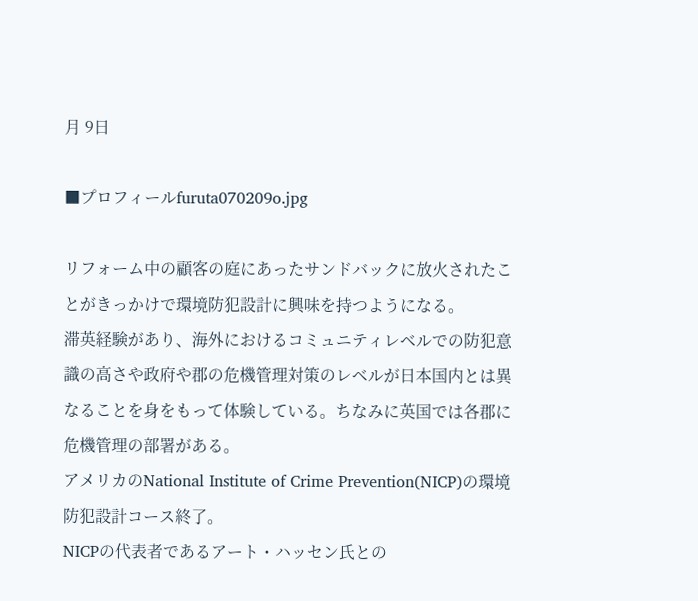月 9日

■プロフィールfuruta070209o.jpg

リフォーム中の顧客の庭にあったサンドバックに放火されたことがきっかけで環境防犯設計に興味を持つようになる。
滞英経験があり、海外におけるコミュニティレベルでの防犯意識の高さや政府や郡の危機管理対策のレベルが日本国内とは異なることを身をもって体験している。ちなみに英国では各郡に危機管理の部署がある。
アメリカのNational Institute of Crime Prevention(NICP)の環境防犯設計コース終了。
NICPの代表者であるアート・ハッセン氏との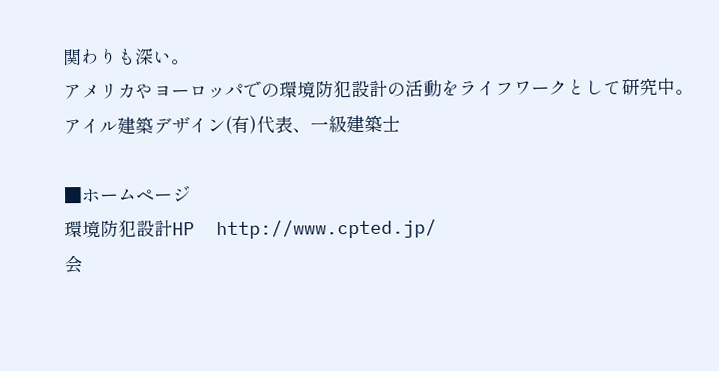関わりも深い。
アメリカやヨーロッパでの環境防犯設計の活動をライフワークとして研究中。
アイル建築デザイン(有)代表、一級建築士

■ホームページ
環境防犯設計HP  http://www.cpted.jp/
会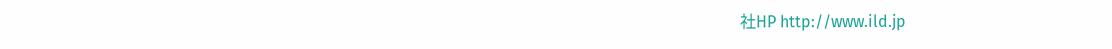社HP http://www.ild.jp